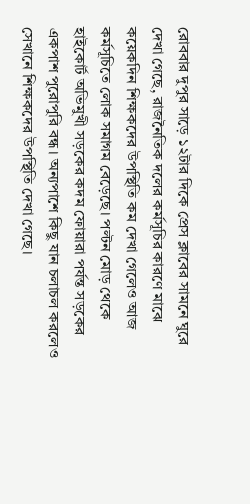রোববার দুপুর সাড়ে ১২টার দিকে প্রেস ক্লাবের সামনে ঘুরে দেখা গেছে, রাজনৈতিক দলের কর্মসূচির কারণে মাঝে কয়েকদিন শিক্ষকদের উপস্থিতি কম দেখা গেলেও আজ কর্মসূচিতে লোক সমাগম বেড়েছে। পল্টন মোড় থেকে হাইকোর্ট অভিমুখী সড়কের কদম ফোয়ারা পর্যন্ত সড়কের একপাশ পুরোপুরি বন্ধ। অন্যপাশে কিছু যান চলাচল করলেও সেখানে শিক্ষকদের উপস্থিতি দেখা গেছে।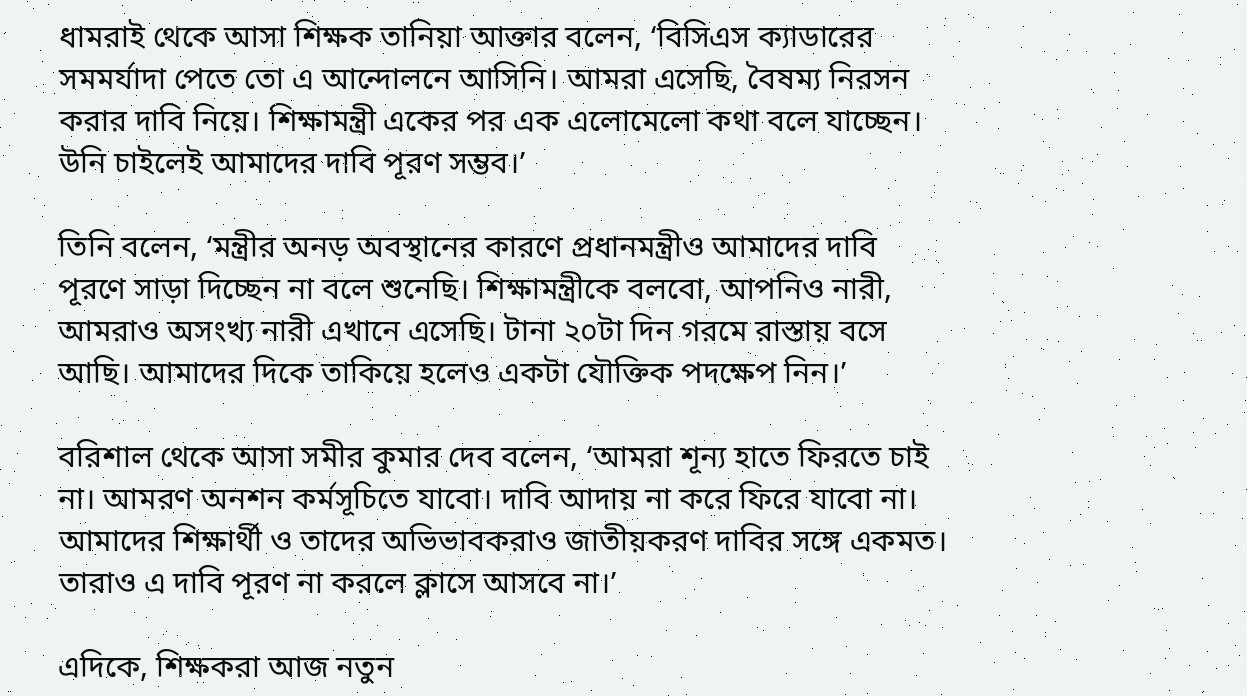ধামরাই থেকে আসা শিক্ষক তানিয়া আক্তার বলেন, ‘বিসিএস ক্যাডারের সমমর্যাদা পেতে তো এ আন্দোলনে আসিনি। আমরা এসেছি, বৈষম্য নিরসন করার দাবি নিয়ে। শিক্ষামন্ত্রী একের পর এক এলোমেলো কথা বলে যাচ্ছেন। উনি চাইলেই আমাদের দাবি পূরণ সম্ভব।’

তিনি বলেন, ‘মন্ত্রীর অনড় অবস্থানের কারণে প্রধানমন্ত্রীও আমাদের দাবি পূরণে সাড়া দিচ্ছেন না বলে শুনেছি। শিক্ষামন্ত্রীকে বলবো, আপনিও নারী, আমরাও অসংখ্য নারী এখানে এসেছি। টানা ২০টা দিন গরমে রাস্তায় বসে আছি। আমাদের দিকে তাকিয়ে হলেও একটা যৌক্তিক পদক্ষেপ নিন।’

বরিশাল থেকে আসা সমীর কুমার দেব বলেন, ‘আমরা শূন্য হাতে ফিরতে চাই না। আমরণ অনশন কর্মসূচিতে যাবো। দাবি আদায় না করে ফিরে যাবো না। আমাদের শিক্ষার্থী ও তাদের অভিভাবকরাও জাতীয়করণ দাবির সঙ্গে একমত। তারাও এ দাবি পূরণ না করলে ক্লাসে আসবে না।’

এদিকে, শিক্ষকরা আজ নতুন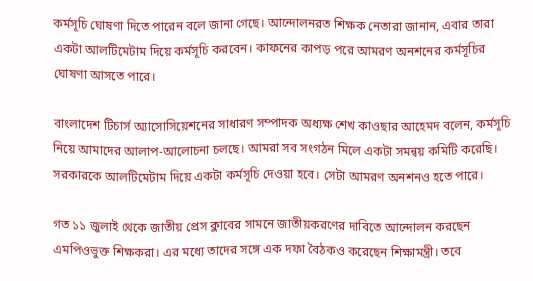কর্মসূচি ঘোষণা দিতে পারেন বলে জানা গেছে। আন্দোলনরত শিক্ষক নেতারা জানান, এবার তারা একটা আলটিমেটাম দিয়ে কর্মসূচি করবেন। কাফনের কাপড় পরে আমরণ অনশনের কর্মসূচির ঘোষণা আসতে পারে।

বাংলাদেশ টিচার্স অ্যাসোসিয়েশনের সাধারণ সম্পাদক অধ্যক্ষ শেখ কাওছার আহেমদ বলেন, কর্মসূচি নিয়ে আমাদের আলাপ-আলোচনা চলছে। আমরা সব সংগঠন মিলে একটা সমন্বয় কমিটি করেছি। সরকারকে আলটিমেটাম দিয়ে একটা কর্মসূচি দেওয়া হবে। সেটা আমরণ অনশনও হতে পারে।

গত ১১ জুলাই থেকে জাতীয় প্রেস ক্লাবের সামনে জাতীয়করণের দাবিতে আন্দোলন করছেন এমপিওভুক্ত শিক্ষকরা। এর মধ্যে তাদের সঙ্গে এক দফা বৈঠকও করেছেন শিক্ষামন্ত্রী। তবে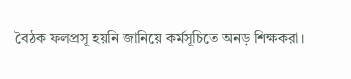বৈঠক ফলপ্রসূ হয়নি জানিয়ে কর্মসূচিতে অনড় শিক্ষকরা।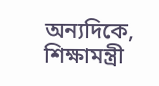অন্যদিকে, শিক্ষামন্ত্রী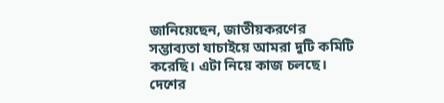জানিয়েছেন, জাতীয়করণের সম্ভাব্যতা যাচাইয়ে আমরা দুটি কমিটি করেছি। এটা নিয়ে কাজ চলছে। দেশের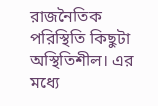রাজনৈতিক পরিস্থিতি কিছুটা অস্থিতিশীল। এর মধ্যে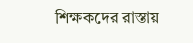শিক্ষকদের রাস্তায়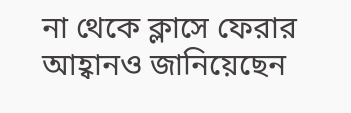না থেকে ক্লাসে ফেরার আহ্বানও জানিয়েছেন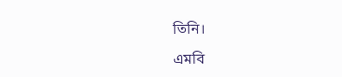তিনি।

এমবি